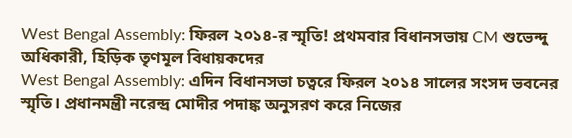West Bengal Assembly: ফিরল ২০১৪-র স্মৃতি! প্রথমবার বিধানসভায় CM শুভেন্দু অধিকারী, হিড়িক তৃণমূল বিধায়কদের
West Bengal Assembly: এদিন বিধানসভা চত্বরে ফিরল ২০১৪ সালের সংসদ ভবনের স্মৃতি। প্রধানমন্ত্রী নরেন্দ্র মোদীর পদাঙ্ক অনুসরণ করে নিজের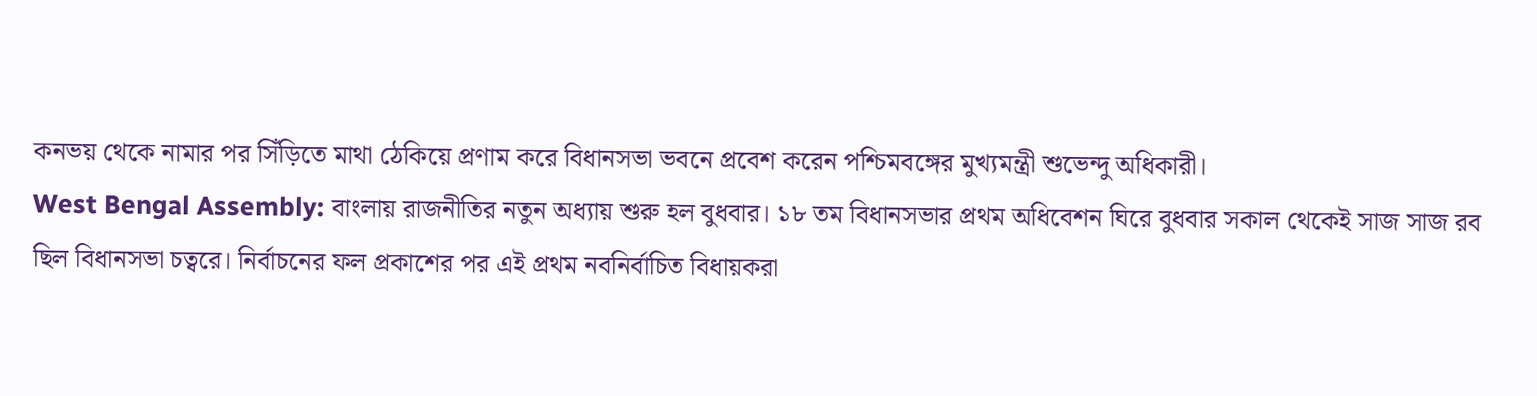কনভয় থেকে নামার পর সিঁড়িতে মাথা ঠেকিয়ে প্রণাম করে বিধানসভা ভবনে প্রবেশ করেন পশ্চিমবঙ্গের মুখ্যমন্ত্রী শুভেন্দু অধিকারী।
West Bengal Assembly: বাংলায় রাজনীতির নতুন অধ্যায় শুরু হল বুধবার। ১৮ তম বিধানসভার প্রথম অধিবেশন ঘিরে বুধবার সকাল থেকেই সাজ সাজ রব ছিল বিধানসভা চত্বরে। নির্বাচনের ফল প্রকাশের পর এই প্রথম নবনির্বাচিত বিধায়করা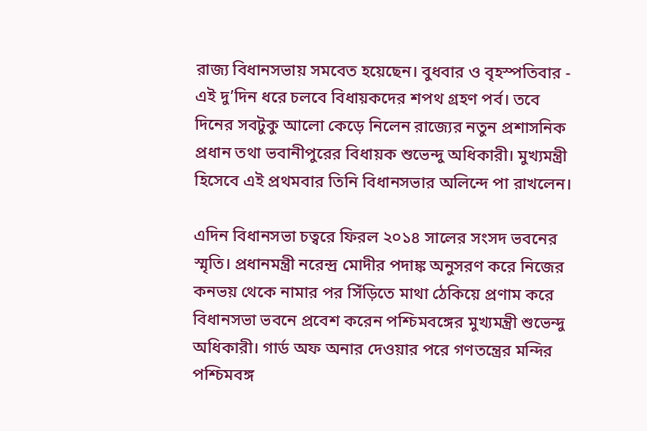রাজ্য বিধানসভায় সমবেত হয়েছেন। বুধবার ও বৃহস্পতিবার - এই দু’দিন ধরে চলবে বিধায়কদের শপথ গ্রহণ পর্ব। তবে দিনের সবটুকু আলো কেড়ে নিলেন রাজ্যের নতুন প্রশাসনিক প্রধান তথা ভবানীপুরের বিধায়ক শুভেন্দু অধিকারী। মুখ্যমন্ত্রী হিসেবে এই প্রথমবার তিনি বিধানসভার অলিন্দে পা রাখলেন।

এদিন বিধানসভা চত্বরে ফিরল ২০১৪ সালের সংসদ ভবনের স্মৃতি। প্রধানমন্ত্রী নরেন্দ্র মোদীর পদাঙ্ক অনুসরণ করে নিজের কনভয় থেকে নামার পর সিঁড়িতে মাথা ঠেকিয়ে প্রণাম করে বিধানসভা ভবনে প্রবেশ করেন পশ্চিমবঙ্গের মুখ্যমন্ত্রী শুভেন্দু অধিকারী। গার্ড অফ অনার দেওয়ার পরে গণতন্ত্রের মন্দির পশ্চিমবঙ্গ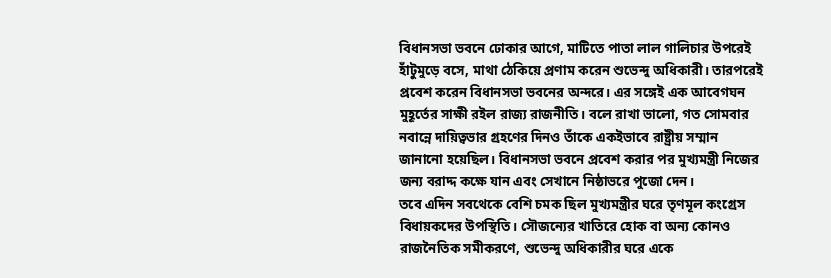বিধানসভা ভবনে ঢোকার আগে, মাটিতে পাতা লাল গালিচার উপরেই হাঁটুমুড়ে বসে, মাথা ঠেকিয়ে প্রণাম করেন শুভেন্দু অধিকারী। তারপরেই প্রবেশ করেন বিধানসভা ভবনের অন্দরে। এর সঙ্গেই এক আবেগঘন মুহূর্তের সাক্ষী রইল রাজ্য রাজনীতি। বলে রাখা ভালো, গত সোমবার নবান্নে দায়িত্বভার গ্রহণের দিনও তাঁকে একইভাবে রাষ্ট্রীয় সম্মান জানানো হয়েছিল। বিধানসভা ভবনে প্রবেশ করার পর মুখ্যমন্ত্রী নিজের জন্য বরাদ্দ কক্ষে যান এবং সেখানে নিষ্ঠাভরে পুজো দেন।
তবে এদিন সবথেকে বেশি চমক ছিল মুখ্যমন্ত্রীর ঘরে তৃণমূল কংগ্রেস বিধায়কদের উপস্থিতি। সৌজন্যের খাতিরে হোক বা অন্য কোনও রাজনৈতিক সমীকরণে, শুভেন্দু অধিকারীর ঘরে একে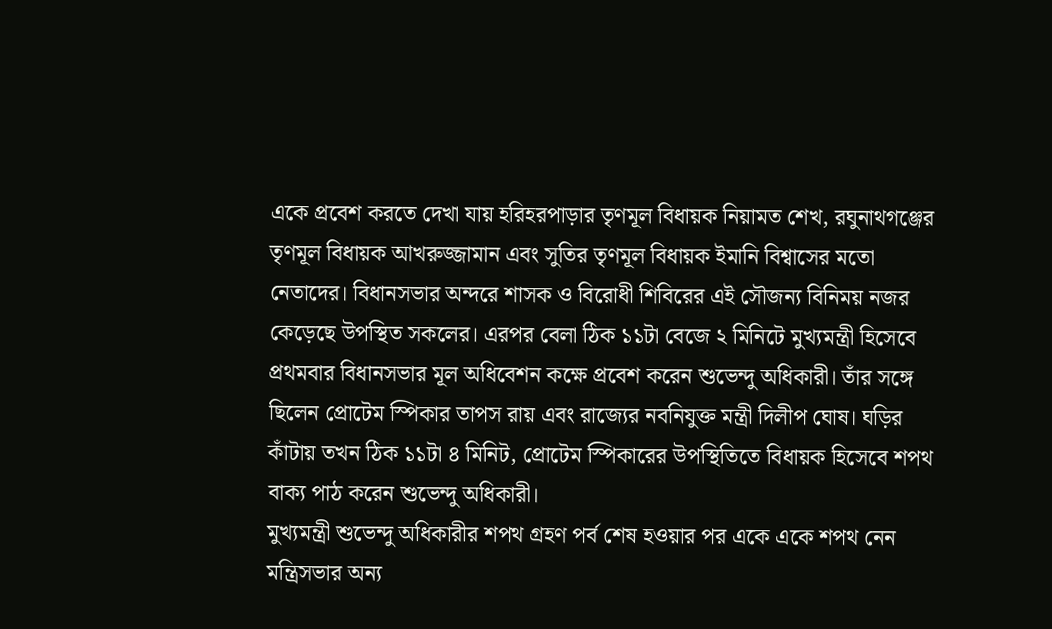একে প্রবেশ করতে দেখা যায় হরিহরপাড়ার তৃণমূল বিধায়ক নিয়ামত শেখ, রঘুনাথগঞ্জের তৃণমূল বিধায়ক আখরুজ্জামান এবং সুতির তৃণমূল বিধায়ক ইমানি বিশ্বাসের মতো নেতাদের। বিধানসভার অন্দরে শাসক ও বিরোধী শিবিরের এই সৌজন্য বিনিময় নজর কেড়েছে উপস্থিত সকলের। এরপর বেলা ঠিক ১১টা বেজে ২ মিনিটে মুখ্যমন্ত্রী হিসেবে প্রথমবার বিধানসভার মূল অধিবেশন কক্ষে প্রবেশ করেন শুভেন্দু অধিকারী। তাঁর সঙ্গে ছিলেন প্রোটেম স্পিকার তাপস রায় এবং রাজ্যের নবনিযুক্ত মন্ত্রী দিলীপ ঘোষ। ঘড়ির কাঁটায় তখন ঠিক ১১টা ৪ মিনিট, প্রোটেম স্পিকারের উপস্থিতিতে বিধায়ক হিসেবে শপথ বাক্য পাঠ করেন শুভেন্দু অধিকারী।
মুখ্যমন্ত্রী শুভেন্দু অধিকারীর শপথ গ্রহণ পর্ব শেষ হওয়ার পর একে একে শপথ নেন মন্ত্রিসভার অন্য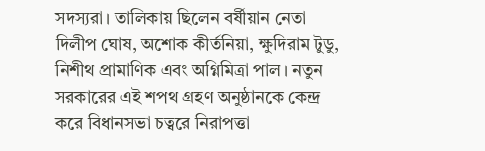সদস্যরা। তালিকায় ছিলেন বর্ষীয়ান নেতা দিলীপ ঘোষ, অশোক কীর্তনিয়া, ক্ষুদিরাম টুডু, নিশীথ প্রামাণিক এবং অগ্নিমিত্রা পাল। নতুন সরকারের এই শপথ গ্রহণ অনুষ্ঠানকে কেন্দ্র করে বিধানসভা চত্বরে নিরাপত্তা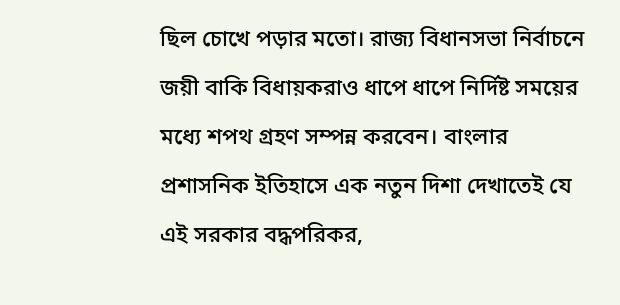ছিল চোখে পড়ার মতো। রাজ্য বিধানসভা নির্বাচনে জয়ী বাকি বিধায়করাও ধাপে ধাপে নির্দিষ্ট সময়ের মধ্যে শপথ গ্রহণ সম্পন্ন করবেন। বাংলার প্রশাসনিক ইতিহাসে এক নতুন দিশা দেখাতেই যে এই সরকার বদ্ধপরিকর,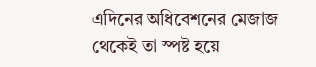এদিনের অধিবেশনের মেজাজ থেকেই তা স্পষ্ট হয়ে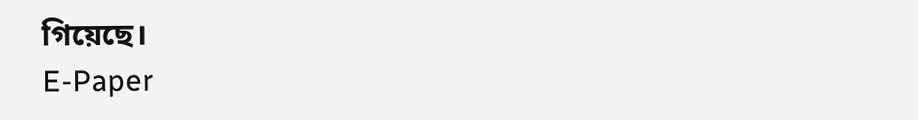গিয়েছে।
E-Paper